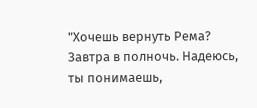"Хочешь вернуть Рема? Завтра в полночь. Надеюсь, ты понимаешь,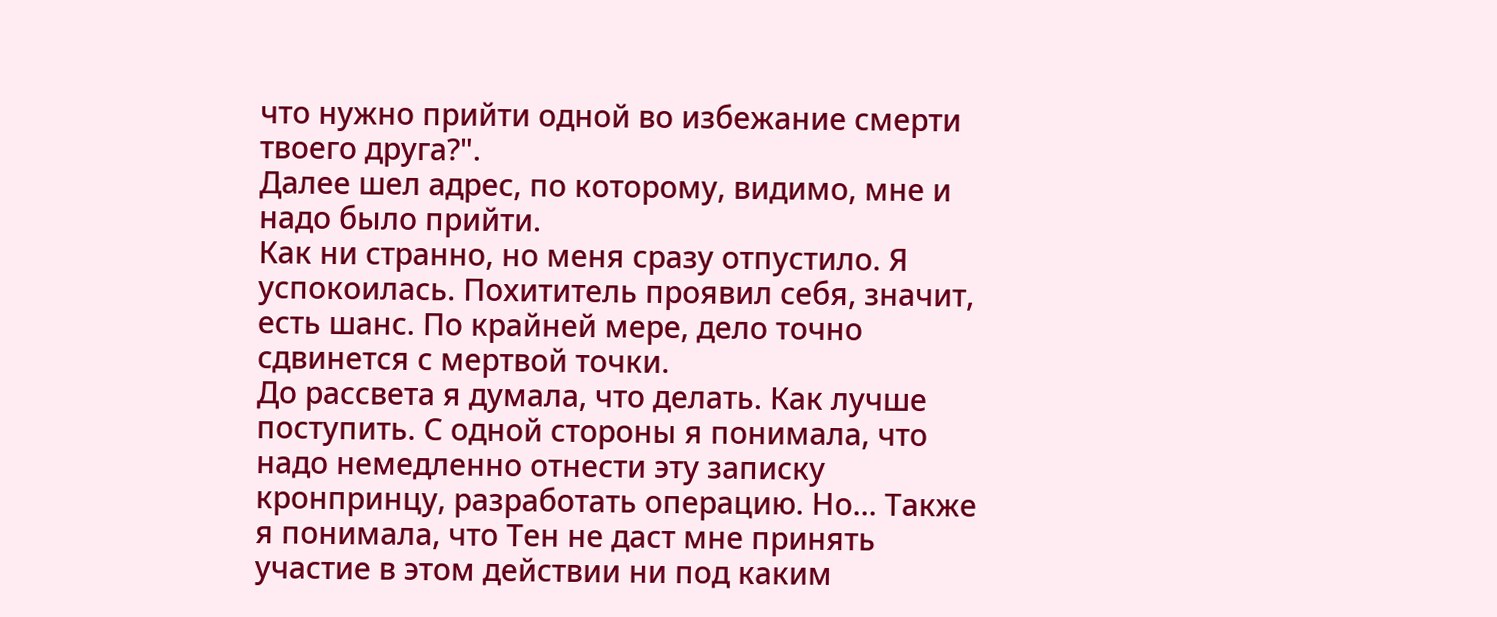что нужно прийти одной во избежание смерти твоего друга?".
Далее шел адрес, по которому, видимо, мне и надо было прийти.
Как ни странно, но меня сразу отпустило. Я успокоилась. Похититель проявил себя, значит, есть шанс. По крайней мере, дело точно сдвинется с мертвой точки.
До рассвета я думала, что делать. Как лучше поступить. С одной стороны я понимала, что надо немедленно отнести эту записку кронпринцу, разработать операцию. Но... Также я понимала, что Тен не даст мне принять участие в этом действии ни под каким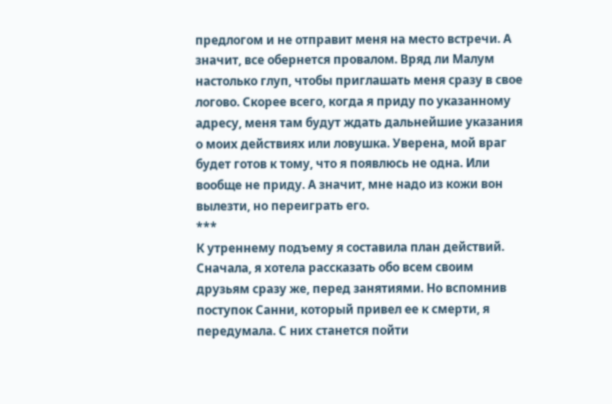предлогом и не отправит меня на место встречи. А значит, все обернется провалом. Вряд ли Малум настолько глуп, чтобы приглашать меня сразу в свое логово. Скорее всего, когда я приду по указанному адресу, меня там будут ждать дальнейшие указания о моих действиях или ловушка. Уверена, мой враг будет готов к тому, что я появлюсь не одна. Или вообще не приду. А значит, мне надо из кожи вон вылезти, но переиграть его.
***
К утреннему подъему я составила план действий. Сначала, я хотела рассказать обо всем своим друзьям сразу же, перед занятиями. Но вспомнив поступок Санни, который привел ее к смерти, я передумала. С них станется пойти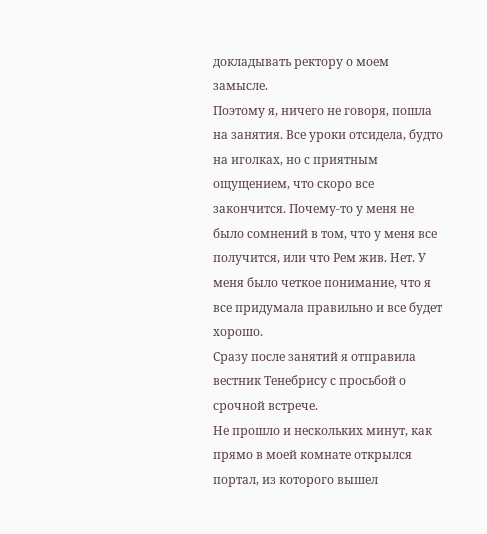докладывать ректору о моем замысле.
Поэтому я, ничего не говоря, пошла на занятия. Все уроки отсидела, будто на иголках, но с приятным ощущением, что скоро все закончится. Почему-то у меня не было сомнений в том, что у меня все получится, или что Рем жив. Нет. У меня было четкое понимание, что я все придумала правильно и все будет хорошо.
Сразу после занятий я отправила вестник Тенебрису с просьбой о срочной встрече.
Не прошло и нескольких минут, как прямо в моей комнате открылся портал, из которого вышел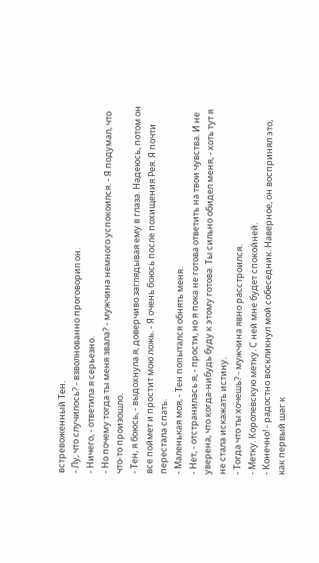встревоженный Тен.
- Лу, что случилось? - взволнованно проговорил он.
- Ничего, - ответила я серьезно.
- Но почему тогда ты меня звала? - мужчина немного успокоился. - Я подумал, что что-то произошло.
- Тен, я боюсь, - выдохнула я, доверчиво заглядывая ему в глаза. Надеюсь, потом он все поймет и простит мою ложь. - Я очень боюсь после похищения Рея. Я почти перестала спать.
- Маленькая моя, - Тен попытался обнять меня.
- Нет, - отстранилась я, - прости, но я пока не готова ответить на твои чувства. И не уверена, что когда-нибудь буду к этому готова. Ты сильно обидел меня, - хоть тут я не стала искажать истину.
- Тогда что ты хочешь? - мужчина явно расстроился.
- Метку. Королевскую метку. С ней мне будет спокойней.
- Конечно! - радостно воскликнул мой собеседник. Наверное, он воспринял это, как первый шаг к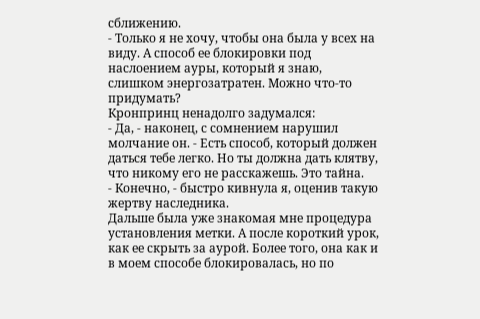сближению.
- Только я не хочу, чтобы она была у всех на виду. А способ ее блокировки под наслоением ауры, который я знаю, слишком энергозатратен. Можно что-то придумать?
Кронпринц ненадолго задумался:
- Да, - наконец, с сомнением нарушил молчание он. - Есть способ, который должен даться тебе легко. Но ты должна дать клятву, что никому его не расскажешь. Это тайна.
- Конечно, - быстро кивнула я, оценив такую жертву наследника.
Дальше была уже знакомая мне процедура установления метки. А после короткий урок, как ее скрыть за аурой. Более того, она как и в моем способе блокировалась, но по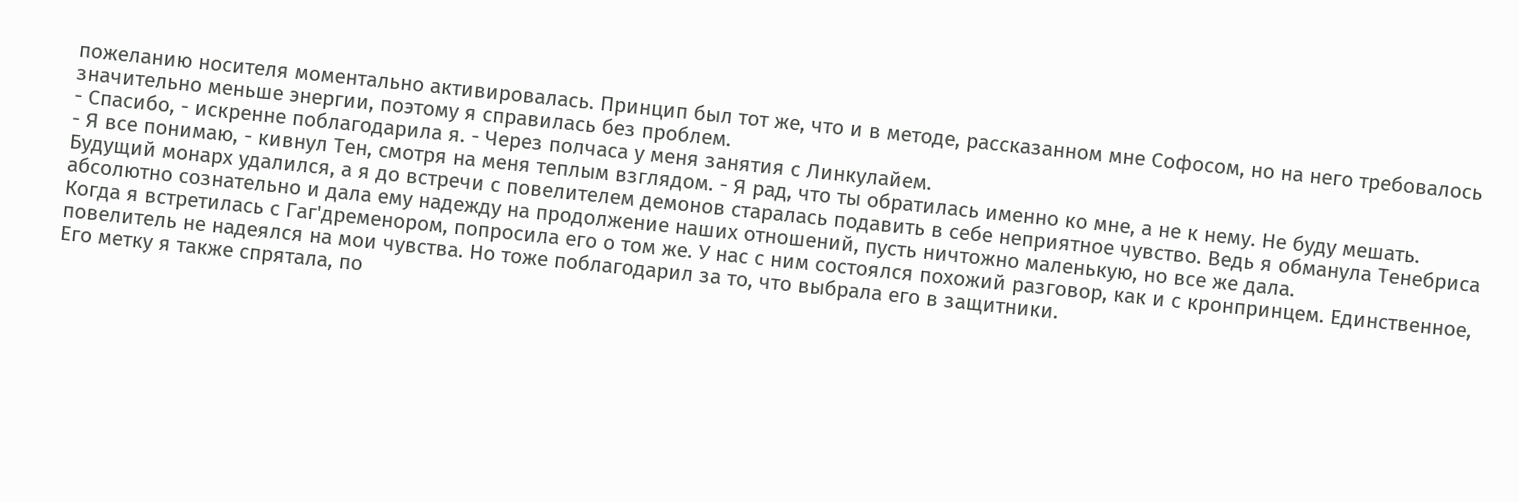пожеланию носителя моментально активировалась. Принцип был тот же, что и в методе, рассказанном мне Софосом, но на него требовалось значительно меньше энергии, поэтому я справилась без проблем.
- Спасибо, - искренне поблагодарила я. - Через полчаса у меня занятия с Линкулайем.
- Я все понимаю, - кивнул Тен, смотря на меня теплым взглядом. - Я рад, что ты обратилась именно ко мне, а не к нему. Не буду мешать.
Будущий монарх удалился, а я до встречи с повелителем демонов старалась подавить в себе неприятное чувство. Ведь я обманула Тенебриса абсолютно сознательно и дала ему надежду на продолжение наших отношений, пусть ничтожно маленькую, но все же дала.
Когда я встретилась с Гаг'дременором, попросила его о том же. У нас с ним состоялся похожий разговор, как и с кронпринцем. Единственное, повелитель не надеялся на мои чувства. Но тоже поблагодарил за то, что выбрала его в защитники.
Его метку я также спрятала, по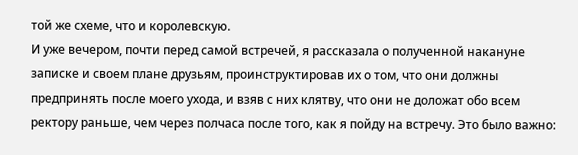той же схеме, что и королевскую.
И уже вечером, почти перед самой встречей, я рассказала о полученной накануне записке и своем плане друзьям, проинструктировав их о том, что они должны предпринять после моего ухода, и взяв с них клятву, что они не доложат обо всем ректору раньше, чем через полчаса после того, как я пойду на встречу. Это было важно: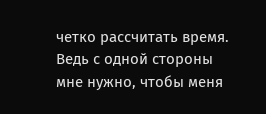четко рассчитать время. Ведь с одной стороны мне нужно, чтобы меня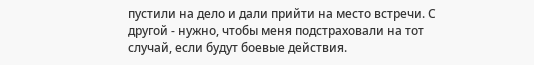пустили на дело и дали прийти на место встречи. С другой - нужно, чтобы меня подстраховали на тот случай, если будут боевые действия.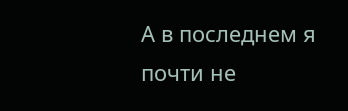А в последнем я почти не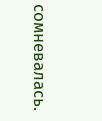сомневалась.